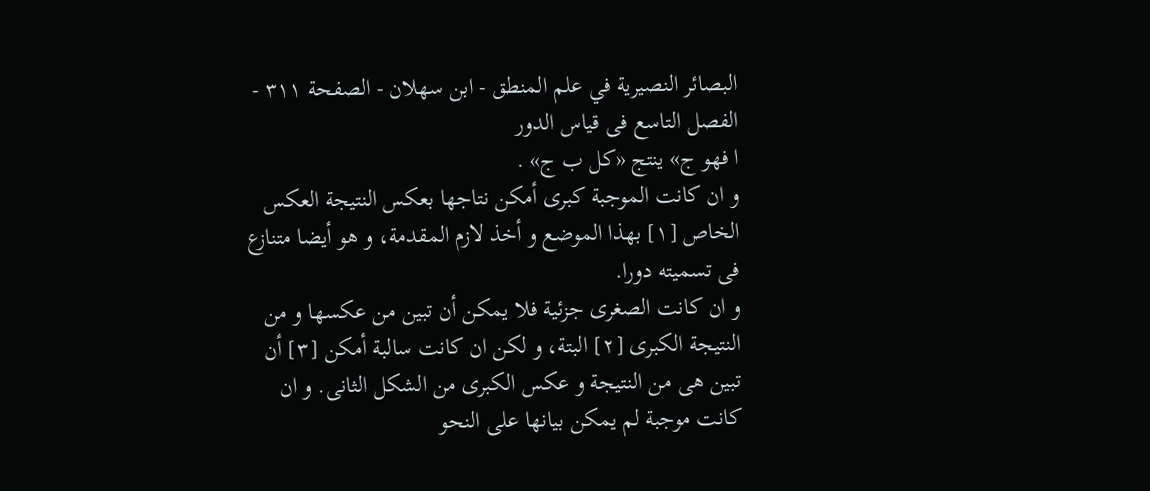البصائر النصيرية في علم المنطق - ابن سهلان - الصفحة ٣١١ - الفصل التاسع فى قياس الدور
ا فهو ج» ينتج «كل ب ج» .
و ان كانت الموجبة كبرى أمكن نتاجها بعكس النتيجة العكس الخاص [١] بهذا الموضع و أخذ لازم المقدمة، و هو أيضا متنازع فى تسميته دورا.
و ان كانت الصغرى جزئية فلا يمكن أن تبين من عكسها و من النتيجة الكبرى [٢] البتة، و لكن ان كانت سالبة أمكن [٣] أن تبين هى من النتيجة و عكس الكبرى من الشكل الثانى. و ان كانت موجبة لم يمكن بيانها على النحو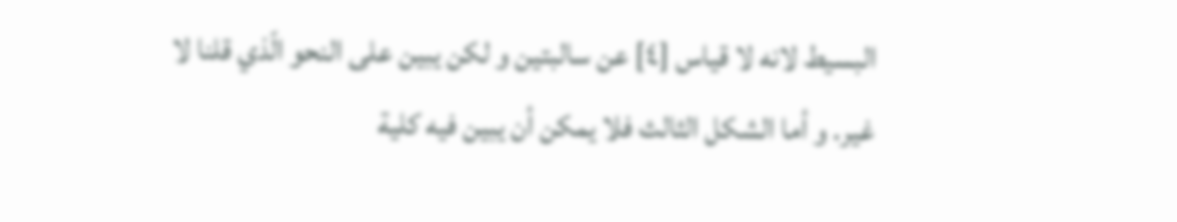البسيط لانه لا قياس [٤] عن سالبتين و لكن يبين على النحو الّذي قلنا لا غير. و أما الشكل الثالث فلا يمكن أن يبين فيه كلية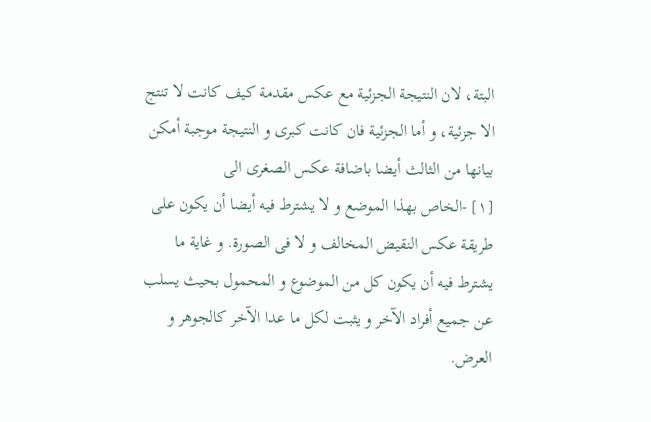البتة، لان النتيجة الجزئية مع عكس مقدمة كيف كانت لا تنتج الا جزئية، و أما الجزئية فان كانت كبرى و النتيجة موجبة أمكن بيانها من الثالث أيضا باضافة عكس الصغرى الى
[١] -الخاص بهذا الموضع و لا يشترط فيه أيضا أن يكون على طريقة عكس النقيض المخالف و لا فى الصورة. و غاية ما يشترط فيه أن يكون كل من الموضوع و المحمول بحيث يسلب عن جميع أفراد الآخر و يثبت لكل ما عدا الآخر كالجوهر و العرض.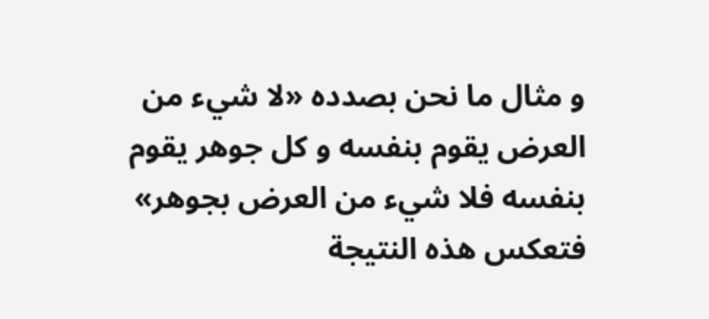و مثال ما نحن بصدده «لا شيء من العرض يقوم بنفسه و كل جوهر يقوم بنفسه فلا شيء من العرض بجوهر» فتعكس هذه النتيجة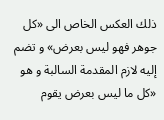ذلك العكس الخاص الى «كل جوهر فهو ليس بعرض» و تضم إليه لازم المقدمة السالبة و هو «كل ما ليس بعرض يقوم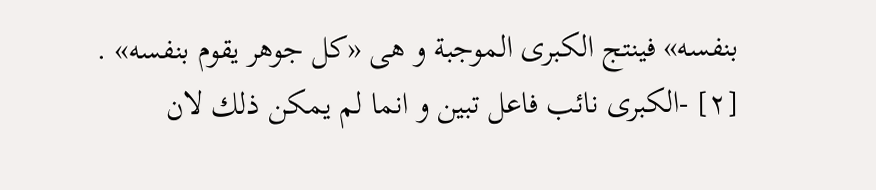بنفسه» فينتج الكبرى الموجبة و هى «كل جوهر يقوم بنفسه» .
[٢] -الكبرى نائب فاعل تبين و انما لم يمكن ذلك لان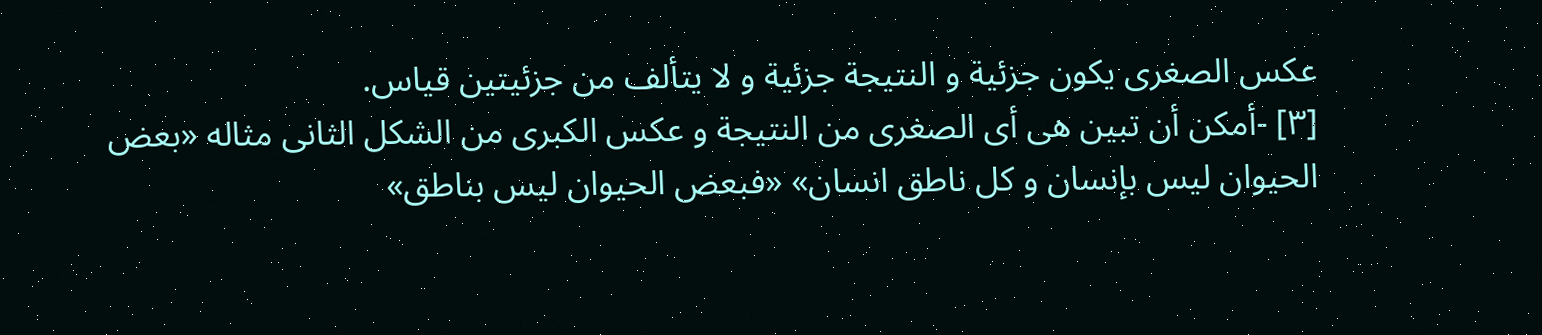عكس الصغرى يكون جزئية و النتيجة جزئية و لا يتألف من جزئيتين قياس.
[٣] -أمكن أن تبين هى أى الصغرى من النتيجة و عكس الكبرى من الشكل الثانى مثاله «بعض الحيوان ليس بإنسان و كل ناطق انسان» «فبعض الحيوان ليس بناطق»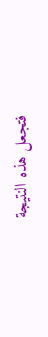فتجعل هذه النتيجة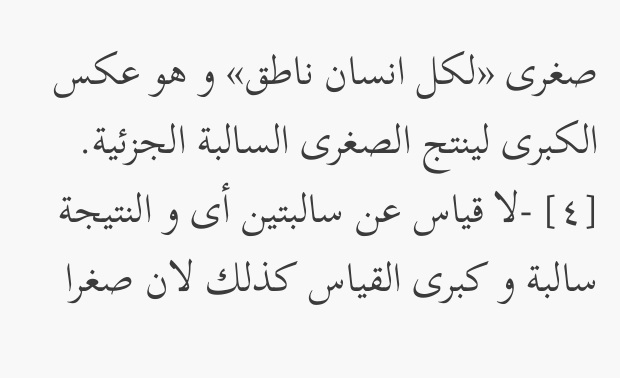صغرى «لكل انسان ناطق» و هو عكس الكبرى لينتج الصغرى السالبة الجزئية.
[٤] -لا قياس عن سالبتين أى و النتيجة سالبة و كبرى القياس كذلك لان صغرا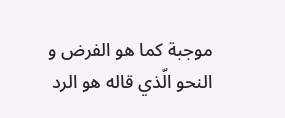موجبة كما هو الفرض و النحو الّذي قاله هو الرد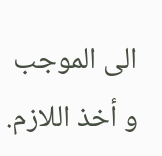الى الموجب و أخذ اللازم.